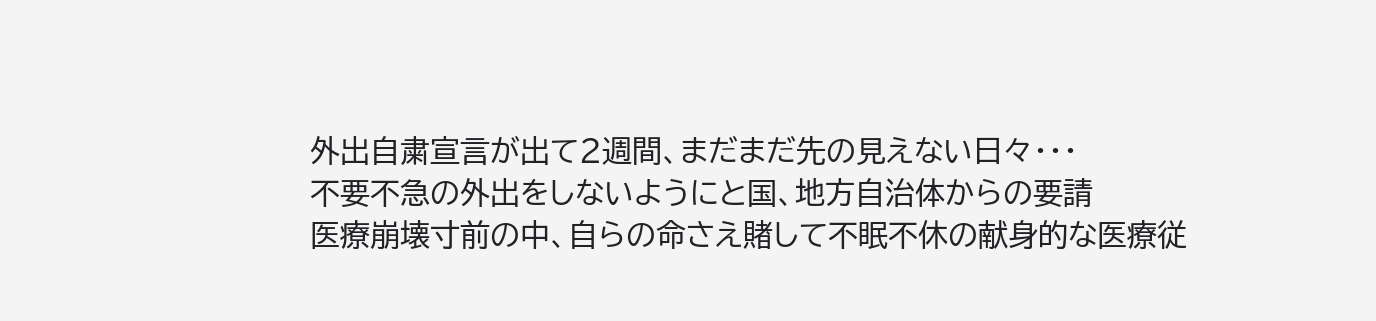外出自粛宣言が出て2週間、まだまだ先の見えない日々・・・
不要不急の外出をしないようにと国、地方自治体からの要請
医療崩壊寸前の中、自らの命さえ賭して不眠不休の献身的な医療従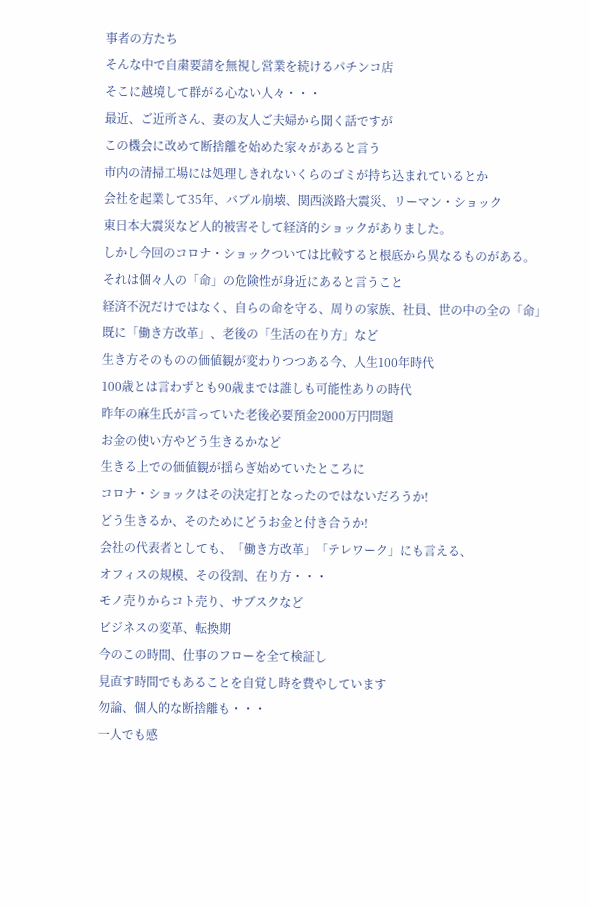事者の方たち
そんな中で自粛要請を無視し営業を続けるパチンコ店
そこに越境して群がる心ない人々・・・
最近、ご近所さん、妻の友人ご夫婦から聞く話ですが
この機会に改めて断捨離を始めた家々があると言う
市内の清掃工場には処理しきれないくらのゴミが持ち込まれているとか
会社を起業して35年、バブル崩壊、関西淡路大震災、リーマン・ショック
東日本大震災など人的被害そして経済的ショックがありました。
しかし今回のコロナ・ショックついては比較すると根底から異なるものがある。
それは個々人の「命」の危険性が身近にあると言うこと
経済不況だけではなく、自らの命を守る、周りの家族、社員、世の中の全の「命」
既に「働き方改革」、老後の「生活の在り方」など
生き方そのものの価値観が変わりつつある今、人生100年時代
100歳とは言わずとも90歳までは誰しも可能性ありの時代
昨年の麻生氏が言っていた老後必要預金2000万円問題
お金の使い方やどう生きるかなど
生きる上での価値観が揺らぎ始めていたところに
コロナ・ショックはその決定打となったのではないだろうか!
どう生きるか、そのためにどうお金と付き合うか!
会社の代表者としても、「働き方改革」「テレワーク」にも言える、
オフィスの規模、その役割、在り方・・・
モノ売りからコト売り、サブスクなど
ビジネスの変革、転換期
今のこの時間、仕事のフローを全て検証し
見直す時間でもあることを自覚し時を費やしています
勿論、個人的な断捨離も・・・
一人でも感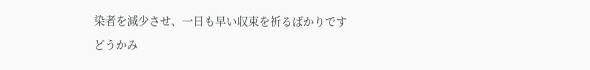染者を減少させ、一日も早い収束を祈るばかりです
どうかみ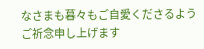なさまも暮々もご自愛くださるようご祈念申し上げます